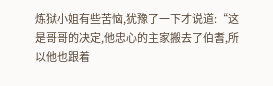炼狱小姐有些苦恼,犹豫了一下才说道:“这是哥哥的决定,他忠心的主家搬去了伯耆,所以他也跟着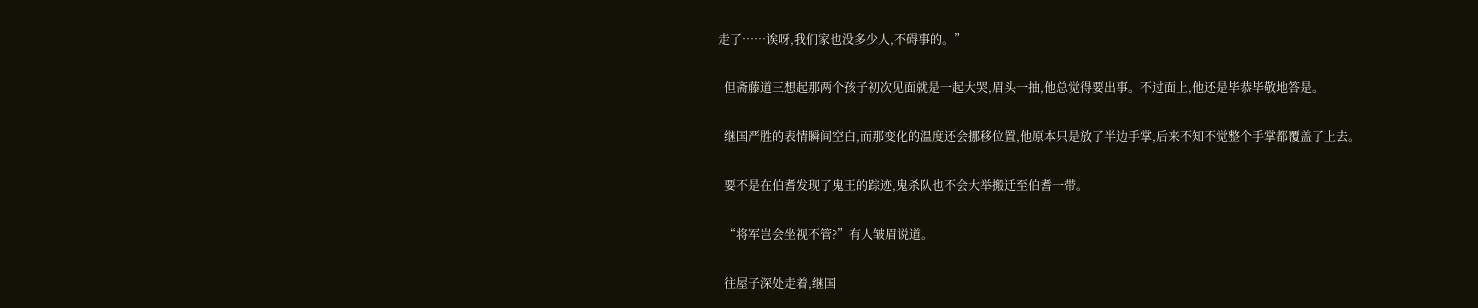走了……诶呀,我们家也没多少人,不碍事的。”

  但斋藤道三想起那两个孩子初次见面就是一起大哭,眉头一抽,他总觉得要出事。不过面上,他还是毕恭毕敬地答是。

  继国严胜的表情瞬间空白,而那变化的温度还会挪移位置,他原本只是放了半边手掌,后来不知不觉整个手掌都覆盖了上去。

  要不是在伯耆发现了鬼王的踪迹,鬼杀队也不会大举搬迁至伯耆一带。

  “将军岂会坐视不管?”有人皱眉说道。

  往屋子深处走着,继国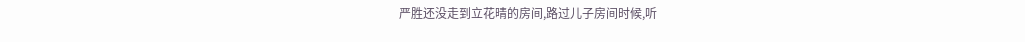严胜还没走到立花晴的房间,路过儿子房间时候,听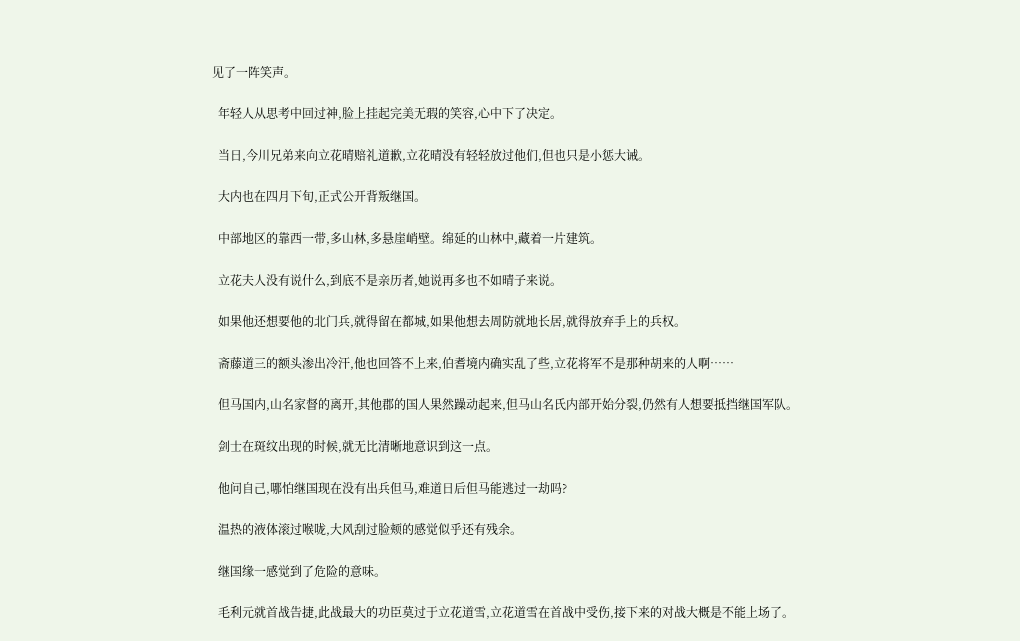见了一阵笑声。

  年轻人从思考中回过神,脸上挂起完美无瑕的笑容,心中下了决定。

  当日,今川兄弟来向立花晴赔礼道歉,立花晴没有轻轻放过他们,但也只是小惩大诫。

  大内也在四月下旬,正式公开背叛继国。

  中部地区的靠西一带,多山林,多悬崖峭壁。绵延的山林中,藏着一片建筑。

  立花夫人没有说什么,到底不是亲历者,她说再多也不如晴子来说。

  如果他还想要他的北门兵,就得留在都城,如果他想去周防就地长居,就得放弃手上的兵权。

  斋藤道三的额头渗出冷汗,他也回答不上来,伯耆境内确实乱了些,立花将军不是那种胡来的人啊……

  但马国内,山名家督的离开,其他郡的国人果然躁动起来,但马山名氏内部开始分裂,仍然有人想要抵挡继国军队。

  剑士在斑纹出现的时候,就无比清晰地意识到这一点。

  他问自己,哪怕继国现在没有出兵但马,难道日后但马能逃过一劫吗?

  温热的液体滚过喉咙,大风刮过脸颊的感觉似乎还有残余。

  继国缘一感觉到了危险的意味。

  毛利元就首战告捷,此战最大的功臣莫过于立花道雪,立花道雪在首战中受伤,接下来的对战大概是不能上场了。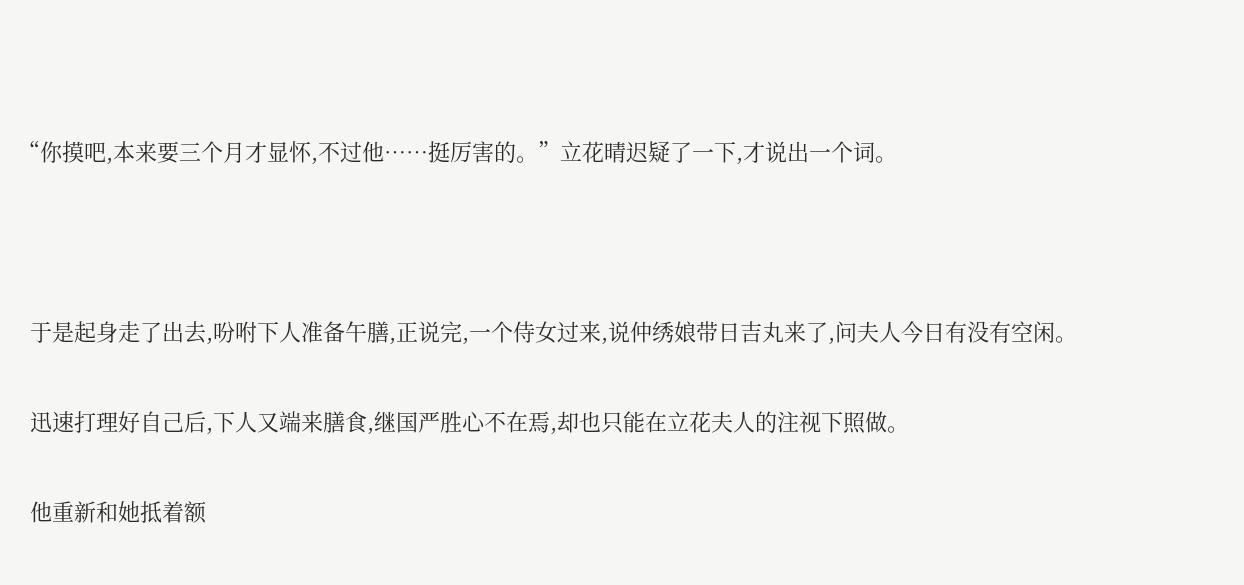“你摸吧,本来要三个月才显怀,不过他……挺厉害的。”立花晴迟疑了一下,才说出一个词。



  于是起身走了出去,吩咐下人准备午膳,正说完,一个侍女过来,说仲绣娘带日吉丸来了,问夫人今日有没有空闲。

  迅速打理好自己后,下人又端来膳食,继国严胜心不在焉,却也只能在立花夫人的注视下照做。

  他重新和她抵着额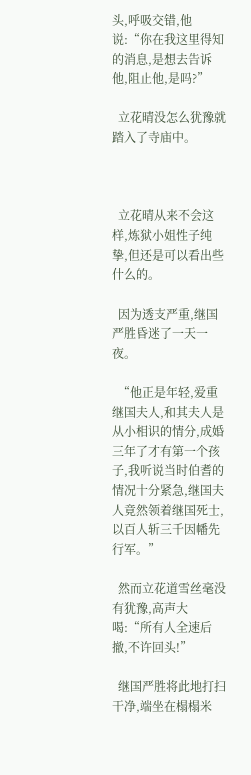头,呼吸交错,他说:“你在我这里得知的消息,是想去告诉他,阻止他,是吗?”

  立花晴没怎么犹豫就踏入了寺庙中。



  立花晴从来不会这样,炼狱小姐性子纯挚,但还是可以看出些什么的。

  因为透支严重,继国严胜昏迷了一天一夜。

  “他正是年轻,爱重继国夫人,和其夫人是从小相识的情分,成婚三年了才有第一个孩子,我听说当时伯耆的情况十分紧急,继国夫人竟然领着继国死士,以百人斩三千因幡先行军。”

  然而立花道雪丝毫没有犹豫,高声大喝:“所有人全速后撤,不许回头!”

  继国严胜将此地打扫干净,端坐在榻榻米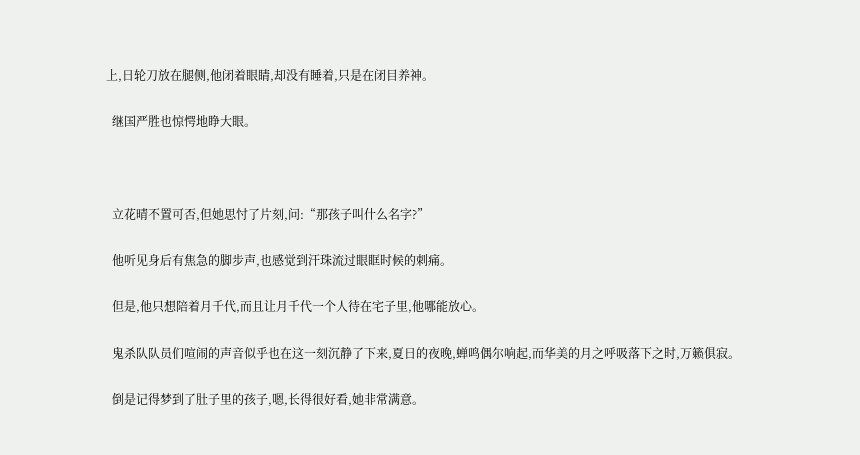上,日轮刀放在腿侧,他闭着眼睛,却没有睡着,只是在闭目养神。

  继国严胜也惊愕地睁大眼。



  立花晴不置可否,但她思忖了片刻,问:“那孩子叫什么名字?”

  他听见身后有焦急的脚步声,也感觉到汗珠流过眼眶时候的刺痛。

  但是,他只想陪着月千代,而且让月千代一个人待在宅子里,他哪能放心。

  鬼杀队队员们喧闹的声音似乎也在这一刻沉静了下来,夏日的夜晚,蝉鸣偶尔响起,而华美的月之呼吸落下之时,万籁俱寂。

  倒是记得梦到了肚子里的孩子,嗯,长得很好看,她非常满意。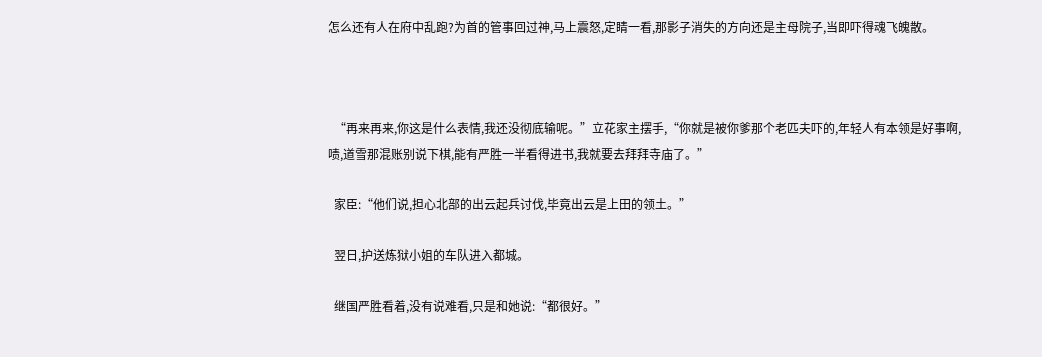怎么还有人在府中乱跑?为首的管事回过神,马上震怒,定睛一看,那影子消失的方向还是主母院子,当即吓得魂飞魄散。



  “再来再来,你这是什么表情,我还没彻底输呢。”立花家主摆手,“你就是被你爹那个老匹夫吓的,年轻人有本领是好事啊,啧,道雪那混账别说下棋,能有严胜一半看得进书,我就要去拜拜寺庙了。”

  家臣:“他们说,担心北部的出云起兵讨伐,毕竟出云是上田的领土。”

  翌日,护送炼狱小姐的车队进入都城。

  继国严胜看着,没有说难看,只是和她说:“都很好。”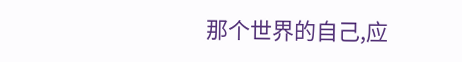那个世界的自己,应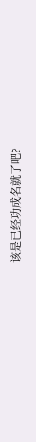该是已经功成名就了吧?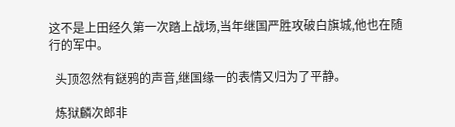这不是上田经久第一次踏上战场,当年继国严胜攻破白旗城,他也在随行的军中。

  头顶忽然有鎹鸦的声音,继国缘一的表情又归为了平静。

  炼狱麟次郎非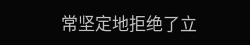常坚定地拒绝了立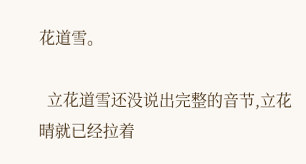花道雪。

  立花道雪还没说出完整的音节,立花晴就已经拉着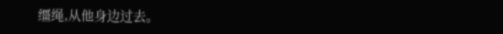缰绳,从他身边过去。